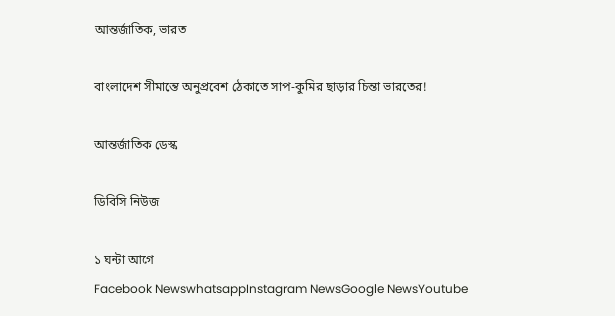আন্তর্জাতিক, ভারত

বাংলাদেশ সীমান্তে অনুপ্রবেশ ঠেকাতে সাপ-কুমির ছাড়ার চিন্তা ভারতের!

আন্তর্জাতিক ডেস্ক

ডিবিসি নিউজ

১ ঘন্টা আগে
Facebook NewswhatsappInstagram NewsGoogle NewsYoutube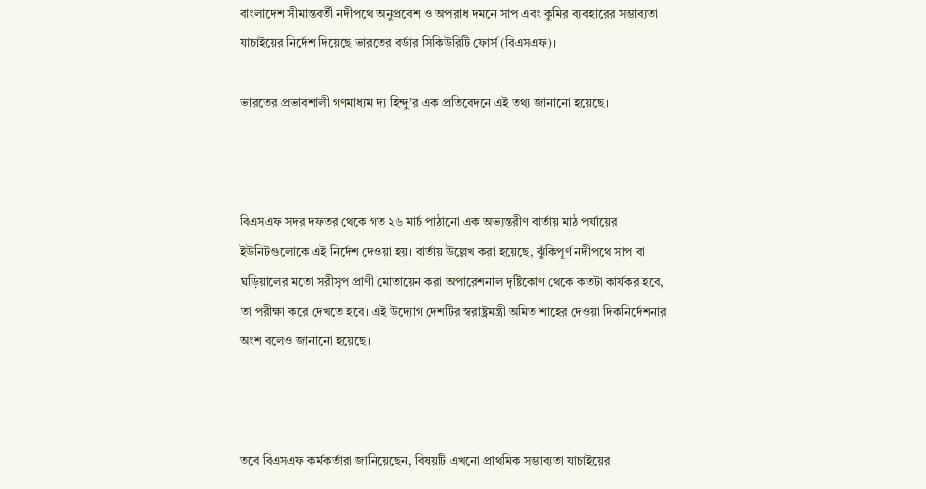বাংলাদেশ সীমান্তবর্তী নদীপথে অনুপ্রবেশ ও অপরাধ দমনে সাপ এবং কুমির ব্যবহারের সম্ভাব্যতা যাচাইয়ের নির্দেশ দিয়েছে ভারতের বর্ডার সিকিউরিটি ফোর্স (বিএসএফ)।

ভারতের প্রভাবশালী গণমাধ্যম দ্য হিন্দু’র এক প্রতিবেদনে এই তথ্য জানানো হয়েছে।



বিএসএফ সদর দফতর থেকে গত ২৬ মার্চ পাঠানো এক অভ্যন্তরীণ বার্তায় মাঠ পর্যায়ের ইউনিটগুলোকে এই নির্দেশ দেওয়া হয়। বার্তায় উল্লেখ করা হয়েছে, ঝুঁকিপূর্ণ নদীপথে সাপ বা ঘড়িয়ালের মতো সরীসৃপ প্রাণী মোতায়েন করা অপারেশনাল দৃষ্টিকোণ থেকে কতটা কার্যকর হবে, তা পরীক্ষা করে দেখতে হবে। এই উদ্যোগ দেশটির স্বরাষ্ট্রমন্ত্রী অমিত শাহের দেওয়া দিকনির্দেশনার অংশ বলেও জানানো হয়েছে।



তবে বিএসএফ কর্মকর্তারা জানিয়েছেন, বিষয়টি এখনো প্রাথমিক সম্ভাব্যতা যাচাইয়ের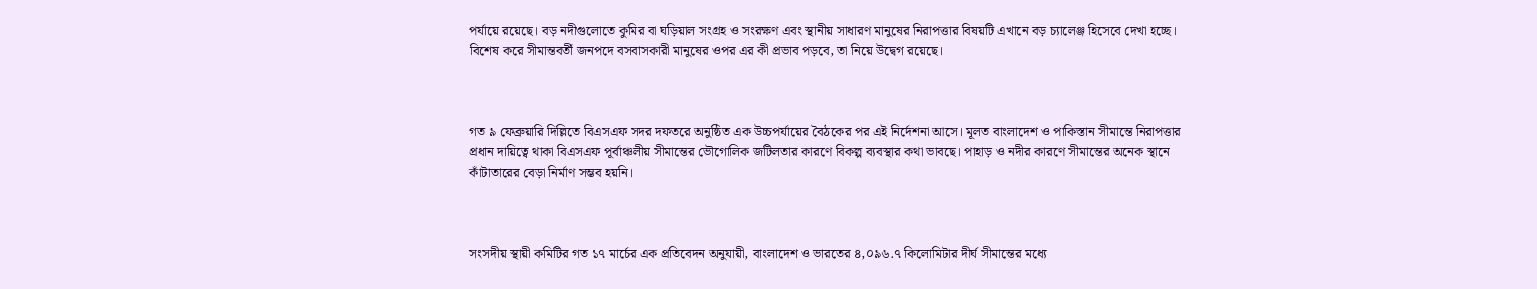পর্যায়ে রয়েছে। বড় নদীগুলোতে কুমির বা ঘড়িয়াল সংগ্রহ ও সংরক্ষণ এবং স্থানীয় সাধারণ মানুষের নিরাপত্তার বিষয়টি এখানে বড় চ্যালেঞ্জ হিসেবে দেখা হচ্ছে। বিশেষ করে সীমান্তবর্তী জনপদে বসবাসকারী মানুষের ওপর এর কী প্রভাব পড়বে, তা নিয়ে উদ্বেগ রয়েছে।



গত ৯ ফেব্রুয়ারি দিল্লিতে বিএসএফ সদর দফতরে অনুষ্ঠিত এক উচ্চপর্যায়ের বৈঠকের পর এই নির্দেশনা আসে। মূলত বাংলাদেশ ও পাকিস্তান সীমান্তে নিরাপত্তার প্রধান দায়িত্বে থাকা বিএসএফ পূর্বাঞ্চলীয় সীমান্তের ভৌগোলিক জটিলতার কারণে বিকল্প ব্যবস্থার কথা ভাবছে। পাহাড় ও নদীর কারণে সীমান্তের অনেক স্থানে কাঁটাতারের বেড়া নির্মাণ সম্ভব হয়নি।



সংসদীয় স্থায়ী কমিটির গত ১৭ মার্চের এক প্রতিবেদন অনুযায়ী, বাংলাদেশ ও ভারতের ৪,০৯৬.৭ কিলোমিটার দীর্ঘ সীমান্তের মধ্যে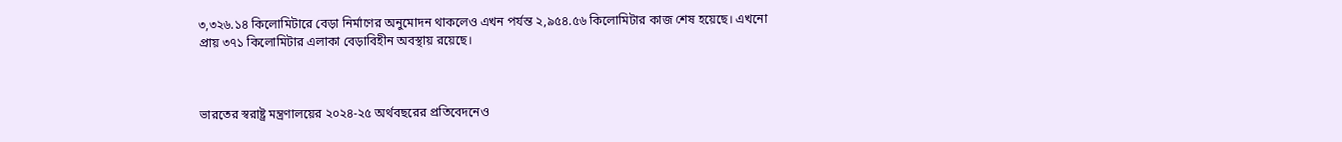৩,৩২৬.১৪ কিলোমিটারে বেড়া নির্মাণের অনুমোদন থাকলেও এখন পর্যন্ত ২,৯৫৪.৫৬ কিলোমিটার কাজ শেষ হয়েছে। এখনো প্রায় ৩৭১ কিলোমিটার এলাকা বেড়াবিহীন অবস্থায় রয়েছে।



ভারতের স্বরাষ্ট্র মন্ত্রণালয়ের ২০২৪-২৫ অর্থবছরের প্রতিবেদনেও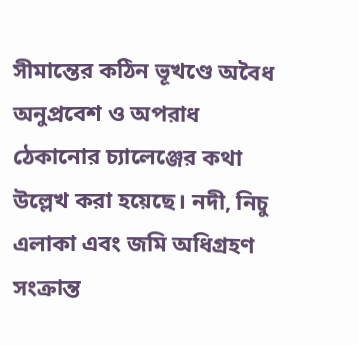সীমান্তের কঠিন ভূখণ্ডে অবৈধ অনুপ্রবেশ ও অপরাধ ঠেকানোর চ্যালেঞ্জের কথা উল্লেখ করা হয়েছে। নদী, নিচু এলাকা এবং জমি অধিগ্রহণ সংক্রান্ত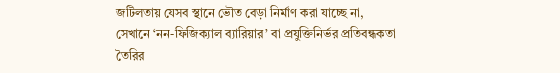জটিলতায় যেসব স্থানে ভৌত বেড়া নির্মাণ করা যাচ্ছে না, সেখানে ‘নন-ফিজিক্যাল ব্যারিয়ার’ বা প্রযুক্তিনির্ভর প্রতিবন্ধকতা তৈরির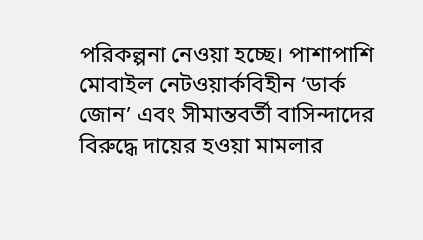পরিকল্পনা নেওয়া হচ্ছে। পাশাপাশি মোবাইল নেটওয়ার্কবিহীন ‘ডার্ক জোন’ এবং সীমান্তবর্তী বাসিন্দাদের বিরুদ্ধে দায়ের হওয়া মামলার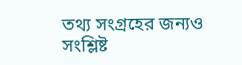তথ্য সংগ্রহের জন্যও সংশ্লিষ্ট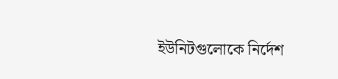ইউনিটগুলোকে নির্দেশ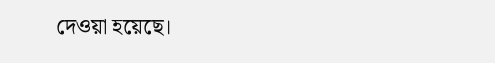দেওয়া হয়েছে।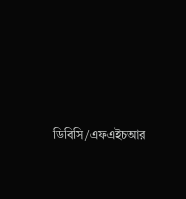ডিবিসি/এফএইচআর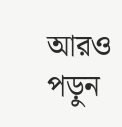আরও পড়ুন